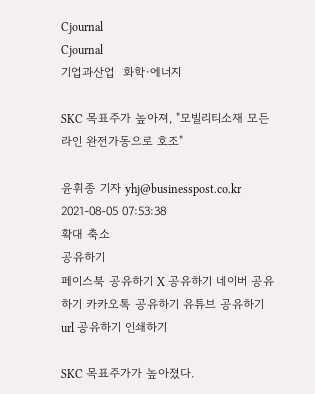Cjournal
Cjournal
기업과산업  화학·에너지

SKC 목표주가 높아져, "모빌리티소재 모든 라인 완전가동으로 호조"

윤휘종 기자 yhj@businesspost.co.kr 2021-08-05 07:53:38
확대 축소
공유하기
페이스북 공유하기 X 공유하기 네이버 공유하기 카카오톡 공유하기 유튜브 공유하기 url 공유하기 인쇄하기

SKC 목표주가가 높아졌다.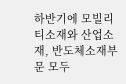하반기에 모빌리티소재와 산업소재, 반도체소재부문 모두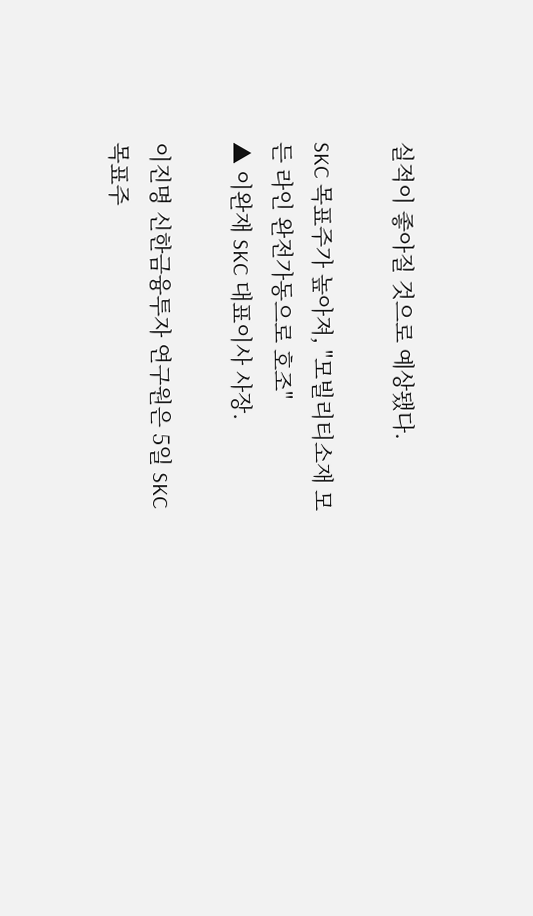실적이 좋아질 것으로 예상됐다.

SKC 목표주가 높아져, "모빌리티소재 모든 라인 완전가동으로 호조"
▲ 이완재 SKC 대표이사 사장.

이진명 신한금융투자 연구원은 5일 SKC 목표주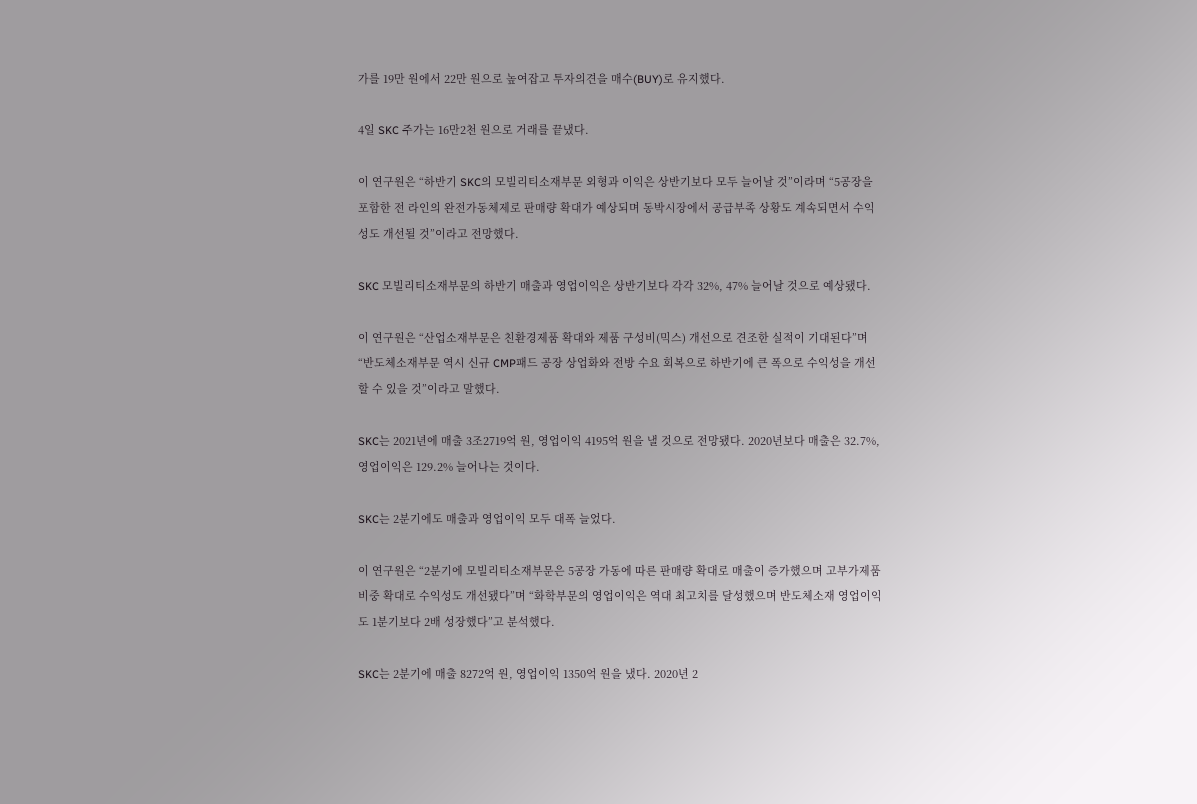가를 19만 원에서 22만 원으로 높여잡고 투자의견을 매수(BUY)로 유지했다.

4일 SKC 주가는 16만2천 원으로 거래를 끝냈다.

이 연구원은 “하반기 SKC의 모빌리티소재부문 외형과 이익은 상반기보다 모두 늘어날 것”이라며 “5공장을 포함한 전 라인의 완전가동체제로 판매량 확대가 예상되며 동박시장에서 공급부족 상황도 계속되면서 수익성도 개선될 것”이라고 전망했다.

SKC 모빌리티소재부문의 하반기 매출과 영업이익은 상반기보다 각각 32%, 47% 늘어날 것으로 예상됐다.

이 연구원은 “산업소재부문은 친환경제품 확대와 제품 구성비(믹스) 개선으로 견조한 실적이 기대된다”며 “반도체소재부문 역시 신규 CMP패드 공장 상업화와 전방 수요 회복으로 하반기에 큰 폭으로 수익성을 개선할 수 있을 것”이라고 말했다.

SKC는 2021년에 매출 3조2719억 원, 영업이익 4195억 원을 낼 것으로 전망됐다. 2020년보다 매출은 32.7%, 영업이익은 129.2% 늘어나는 것이다.

SKC는 2분기에도 매출과 영업이익 모두 대폭 늘었다.

이 연구원은 “2분기에 모빌리티소재부문은 5공장 가동에 따른 판매량 확대로 매출이 증가했으며 고부가제품 비중 확대로 수익성도 개선됐다”며 “화학부문의 영업이익은 역대 최고치를 달성했으며 반도체소재 영업이익도 1분기보다 2배 성장했다”고 분석했다.

SKC는 2분기에 매출 8272억 원, 영업이익 1350억 원을 냈다. 2020년 2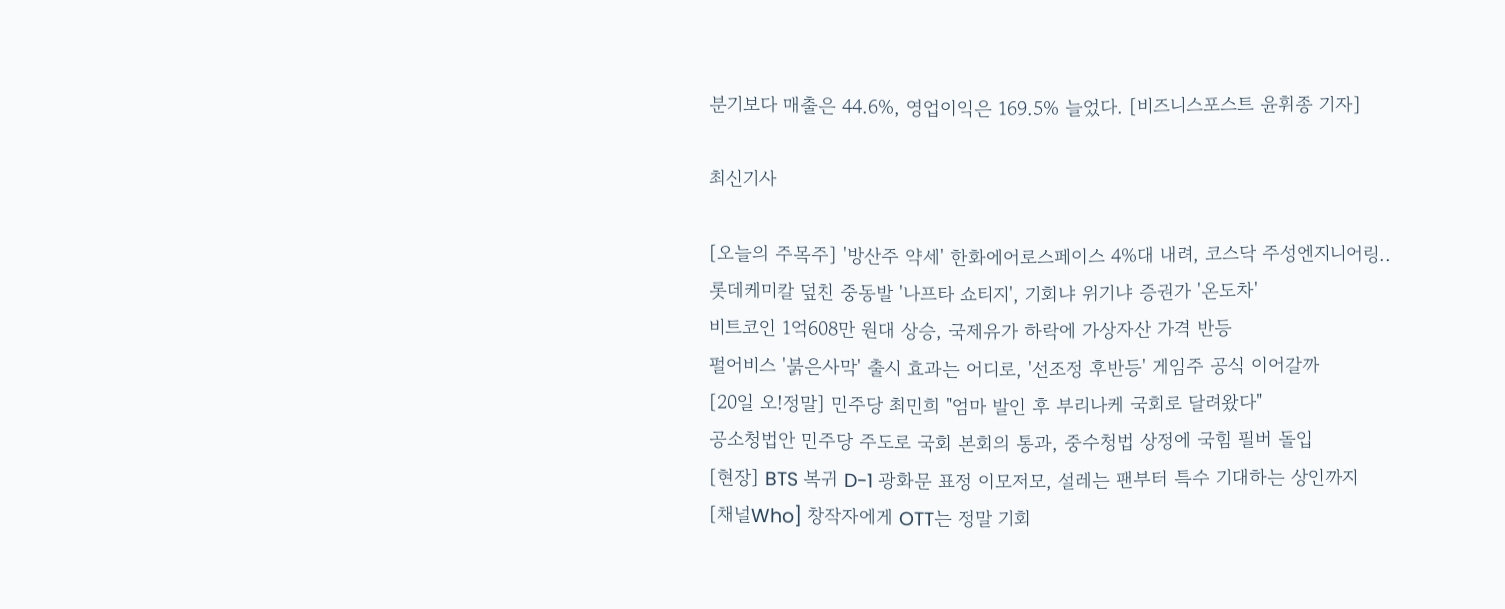분기보다 매출은 44.6%, 영업이익은 169.5% 늘었다. [비즈니스포스트 윤휘종 기자]

최신기사

[오늘의 주목주] '방산주 약세' 한화에어로스페이스 4%대 내려, 코스닥 주성엔지니어링..
롯데케미칼 덮친 중동발 '나프타 쇼티지', 기회냐 위기냐 증권가 '온도차'
비트코인 1억608만 원대 상승, 국제유가 하락에 가상자산 가격 반등
펄어비스 '붉은사막' 출시 효과는 어디로, '선조정 후반등' 게임주 공식 이어갈까
[20일 오!정말] 민주당 최민희 "엄마 발인 후 부리나케 국회로 달려왔다"
공소청법안 민주당 주도로 국회 본회의 통과, 중수청법 상정에 국힘 필버 돌입
[현장] BTS 복귀 D-1 광화문 표정 이모저모, 설레는 팬부터 특수 기대하는 상인까지
[채널Who] 창작자에게 OTT는 정말 기회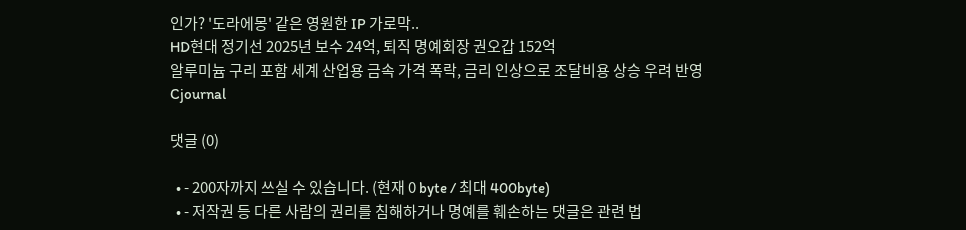인가? '도라에몽' 같은 영원한 IP 가로막..
HD현대 정기선 2025년 보수 24억, 퇴직 명예회장 권오갑 152억
알루미늄 구리 포함 세계 산업용 금속 가격 폭락, 금리 인상으로 조달비용 상승 우려 반영
Cjournal

댓글 (0)

  • - 200자까지 쓰실 수 있습니다. (현재 0 byte / 최대 400byte)
  • - 저작권 등 다른 사람의 권리를 침해하거나 명예를 훼손하는 댓글은 관련 법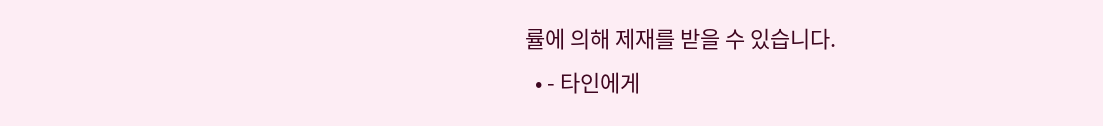률에 의해 제재를 받을 수 있습니다.
  • - 타인에게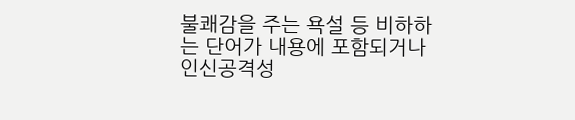불쾌감을 주는 욕설 등 비하하는 단어가 내용에 포함되거나 인신공격성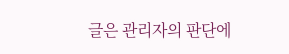글은 관리자의 판단에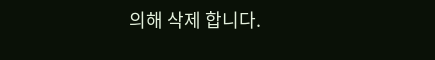의해 삭제 합니다.